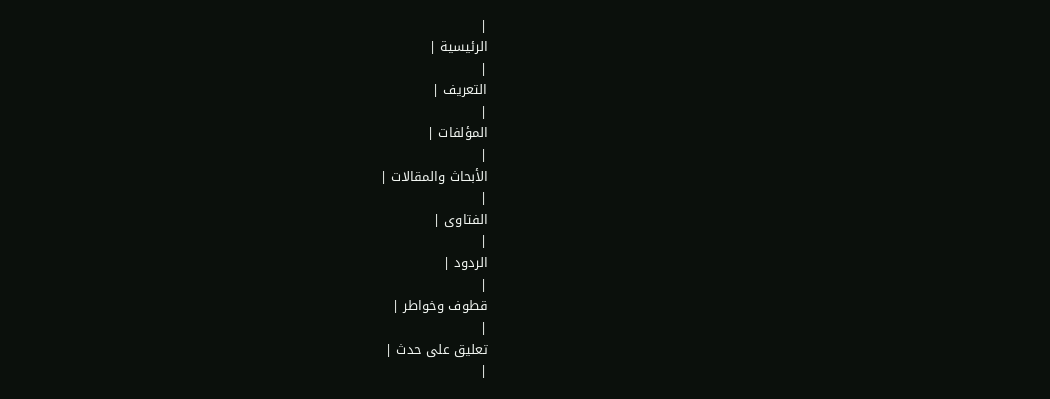|
الرئيسية |
|
التعريف |
|
المؤلفات |
|
الأبحاث والمقالات |
|
الفتاوى |
|
الردود |
|
قطوف وخواطر |
|
تعليق على حدث |
|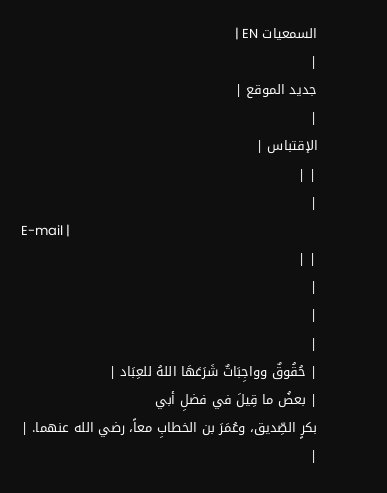السمعيات EN |
|
جديد الموقع |
|
الإقتباس |
| |
|
E-mail |
| |
|
|
|
| حُقُوقٌ وواجِبَاتٌ شَرَعَهَا اللهُ للعِبَاد |
| بعضُ ما قِيلَ في فضلِ أبي
بكرٍ الصِّديق، وعُمَرَ بن الخطابِ معاً، رضي الله عنهما. |
|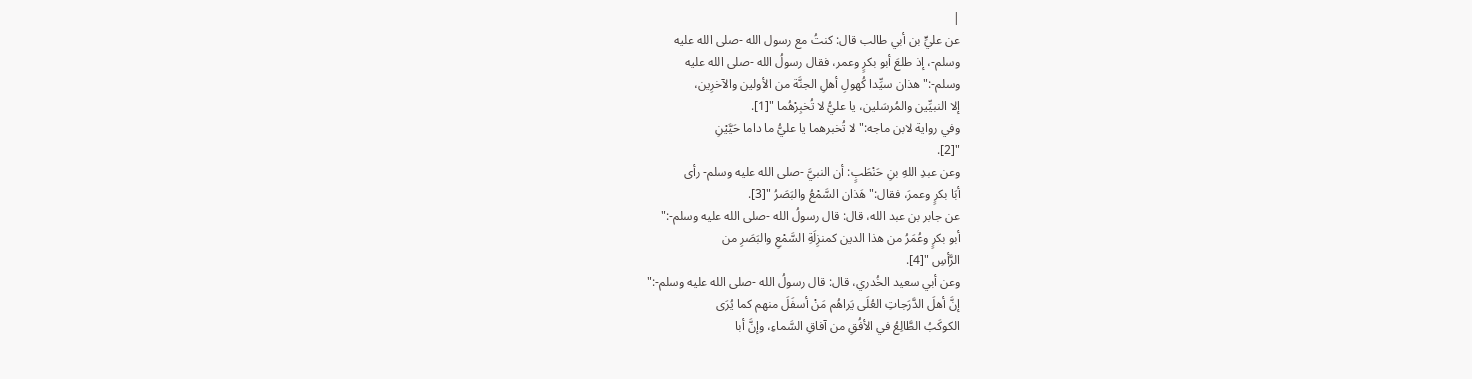|
عن عليٍّ بن أبي طالب قال: كنتُ مع رسول الله -صلى الله عليه
وسلم-، إذ طلعَ أبو بكرٍ وعمر، فقال رسولُ الله -صلى الله عليه
وسلم-:" هذان سيِّدا كُهولِ أهلِ الجنَّة من الأولين والآخرِين،
إلا النبيِّين والمُرسَلين، يا عليُّ لا تُخبِرْهُما "[1].
وفي رواية لابن ماجه:" لا تُخبرهما يا عليُّ ما داما حَيَّيْنِ
"[2].
وعن عبدِ اللهِ بنِ حَنْطَبٍ: أن النبيَّ -صلى الله عليه وسلم- رأى
أبَا بكرٍ وعمرَ، فقال:" هَذان السَّمْعُ والبَصَرُ "[3].
عن جابر بن عبد الله، قال: قال رسولُ الله -صلى الله عليه وسلم-:"
أبو بكرٍ وعُمَرُ من هذا الدين كمنزِلَةِ السَّمْعِ والبَصَرِ من
الرَّأسِ "[4].
وعن أبي سعيد الخُدري، قال: قال رسولُ الله -صلى الله عليه وسلم-:"
إنَّ أهلَ الدَّرَجاتِ العُلَى يَراهُم مَنْ أسفَلَ منهم كما يُرَى
الكوكَبُ الطَّالِعُ في الأفُقِ من آفاقِ السَّماءِ، وإنَّ أبا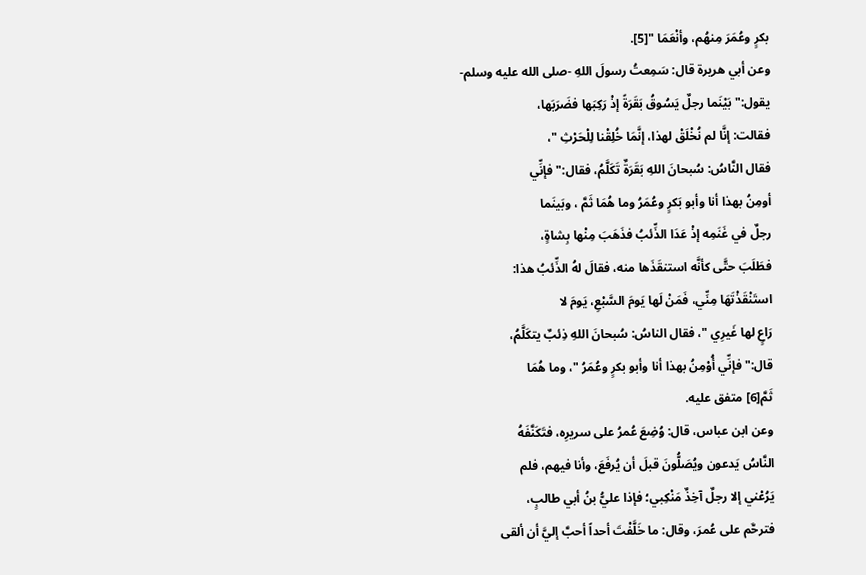بكرٍ وعُمَرَ مِنهُم، وأنْعَمَا "[5].
وعن أبي هريرة قال: سَمِعتُ رسولَ اللهِ -صلى الله عليه وسلم-
يقول:" بَيْنَما رجلٌ يَسُوقُ بَقَرَةً إذْ رَكِبَها فضَرَبَها،
فقالت: إنَّا لم نُخْلَقْ لهذا، إنَّمَا خُلِقْنا لِلْحَرْثِ "،
فقال النَّاسُ: سُبحانَ اللهِ بَقَرَةٌ تَكَلَّمُ، فقال:" فإنِّي
أومِنُ بهذا أنا وأبو بَكرٍ وعُمَرُ وما هُمَا ثَمَّ ، وبَينَما
رجلٌ في غَنَمِه إذْ عَدَا الذِّئبُ فذَهَبَ مِنْها بِشاةٍ،
فطَلَبَ حتَّى كأنَّه استنقَذَها منه، فقالَ لهُ الذِّئبُ هذا:
استَنْقَذْتَهَا مِنِّي، فَمَنْ لَها يَومَ السَّبْعِ، يَومَ لا
رَاعٍ لها غَيرِي "، فقال الناسُ: سُبحانَ اللهِ ذِئبٌ يتكَلَّمُ،
قال:" فإنِّي أُوْمِنُ بهذا أنا وأبو بكرٍ وعُمَرُ "، وما هُمَا
ثَمَّ[6] متفق عليه.
وعن ابن عباس، قال: وُضِعَ عُمرُ على سريرِه، فتَكَنَّفَهُ
النَّاسُ يَدعون ويُصَلُّونَ قبلَ أن يُرفَعَ، وأنا فيهم، فلم
يَرُعْني إلا رجلٌ آخِذٌ مَنْكِبي؛ فإذا عليُّ بنُ أبي طالبٍ،
فترحَّم على عُمرَ، وقال: ما خَلَّفْتَ أحداً أحبَّ إليَّ أن ألقى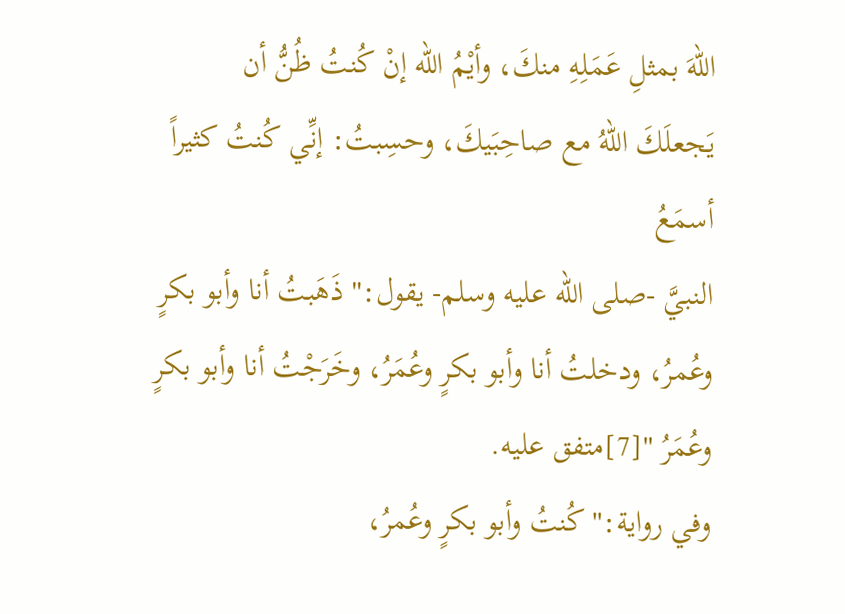اللهَ بمثلِ عَمَلِهِ منكَ، وأيْمُ الله إنْ كُنتُ ظُنُّ أن
يَجعلَكَ اللهُ مع صاحِبَيكَ، وحسِبتُ: إنِّي كُنتُ كثيراً أسمَعُ
النبيَّ -صلى الله عليه وسلم- يقول:" ذَهَبتُ أنا وأبو بكرٍ
وعُمرُ، ودخلتُ أنا وأبو بكرٍ وعُمَرُ، وخَرَجْتُ أنا وأبو بكرٍ
وعُمَرُ "[7]متفق عليه.
وفي رواية:" كُنتُ وأبو بكرٍ وعُمرُ،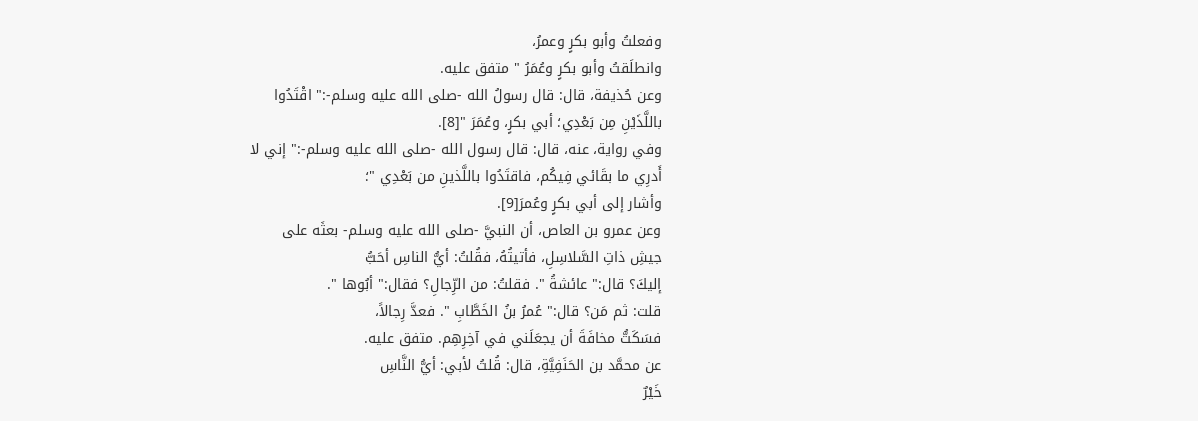وفعلتُ وأبو بكرٍ وعمرُ،
وانطلَقتُ وأبو بكرٍ وعُمَرُ " متفق عليه.
وعن حُذيفة، قال: قال رسولُ الله -صلى الله عليه وسلم-:" اقْتَدُوا
باللَّذَيْنِ مِن بَعْدِي؛ أبي بكرٍ، وعُمَرَ "[8].
وفي رواية، عنه، قال: قال رسول الله -صلى الله عليه وسلم-:" إني لا
أَدرِي ما بقَائي فِيكُم، فاقتَدُوا باللَّذينِ من بَعْدِي "؛
وأشار إلى أبي بكرٍ وعُمرَ[9].
وعن عمرو بن العاص، أن النبيَّ -صلى الله عليه وسلم- بعثَه على
جيشِ ذاتِ السَّلاسِلِ، فأتيتُهُ، فقُلتُ: أيُّ الناسِ أحَبُّ
إليكَ؟ قال:" عائشةُ ". فقلتُ: من الرِّجالِ؟ فقال:" أبُوها ".
قلت: ثم مَن؟ قال:" عُمرُ بنُ الخَطَّابِ ". فعدَّ رِجالاً،
فسَكَتُّ مخافَةَ أن يجعَلَني في آخِرِهِم. متفق عليه.
عن محمَّد بن الحَنَفِيَّةِ، قال: قُلتُ لأبي: أيُّ النَّاسِ
خَيْرٌ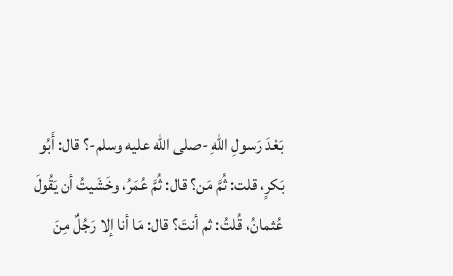بَعْدَ رَسولِ اللهِ -صلى الله عليه وسلم-؟ قال: أَبُو
بَكرٍ، قلت: ثُمَّ مَن؟ قال: ثُمَّ عُمَرُ، وخَشَيتُ أن يَقُولَ
عُثمانُ، قُلتُ: ثم أنتَ؟ قال: مَا أنا إلا رَجُلٌ مِنَ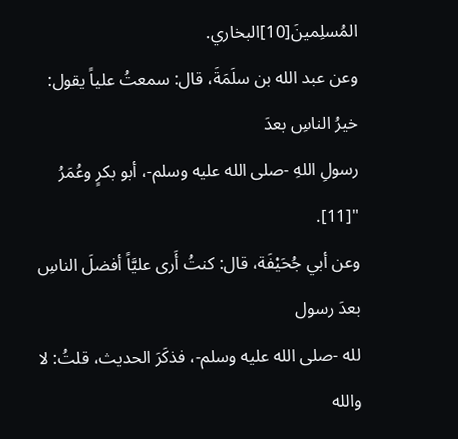المُسلِمينَ[10]البخاري.
وعن عبد الله بن سلَمَةَ، قال: سمعتُ علياً يقول: خيرُ الناسِ بعدَ
رسولِ اللهِ -صلى الله عليه وسلم-، أبو بكرٍ وعُمَرُ "[11].
وعن أبي جُحَيْفَة، قال: كنتُ أَرى عليَّاً أفضلَ الناسِ بعدَ رسول
لله -صلى الله عليه وسلم-، فذكَرَ الحديث، قلتُ: لا والله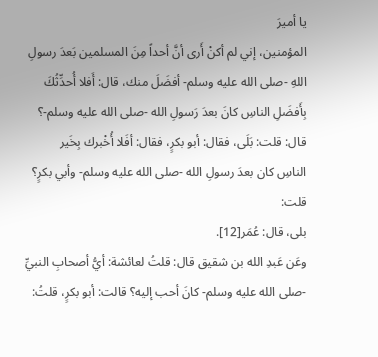يا أميرَ
المؤمنين، إني لم أكنْ أَرى أنَّ أحداً مِنَ المسلمين بَعدَ رسولِ
اللهِ -صلى الله عليه وسلم- أفضَلَ منك، قال: أَفلا أُحدِّثُكَ
بِأَفضَلِ الناسِ كانَ بعدَ رَسولِ الله -صلى الله عليه وسلم-؟
قال: قلت: بَلَى، فقال: أبو بكرٍ، فقال: أفَلا أُخْبرك بِخَير
الناسِ كان بعدَ رسولِ الله -صلى الله عليه وسلم- وأبي بكرٍ؟ قلت:
بلى، قال: عُمَر[12].
وعَن عَبدِ الله بن شقيق قال: قلتُ لعائشة: أيُّ أصحابِ النبيِّ
-صلى الله عليه وسلم- كانَ أحب إليه؟ قالت: أبو بكرٍ، قلتُ: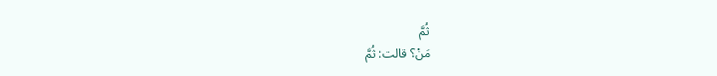ثُمَّ
مَنْ؟ قالت: ثُمَّ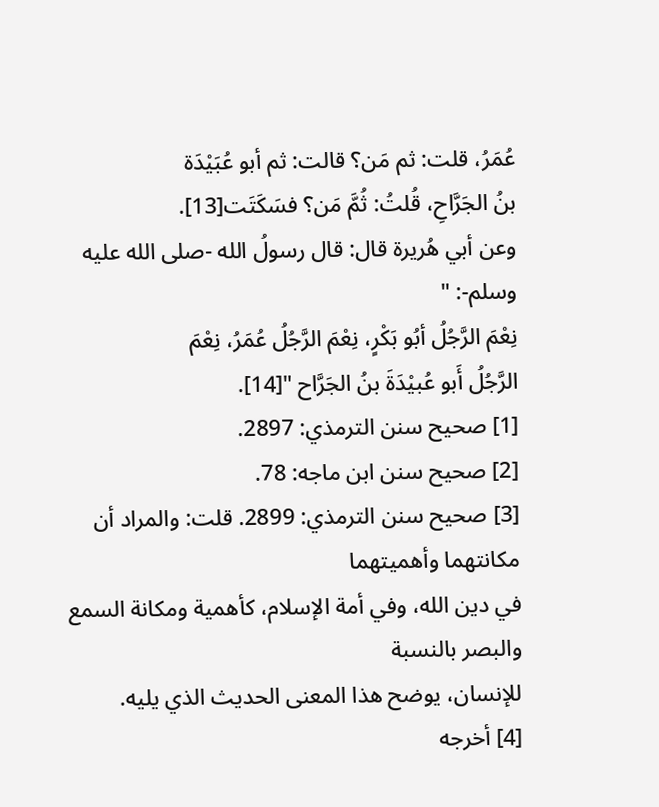عُمَرُ، قلت: ثم مَن؟ قالت: ثم أبو عُبَيْدَة
بنُ الجَرَّاحِ، قُلتُ: ثُمَّ مَن؟ فسَكَتَت[13].
وعن أبي هُريرة قال: قال رسولُ الله -صلى الله عليه وسلم-: "
نِعْمَ الرَّجُلُ أبُو بَكْرٍ، نِعْمَ الرَّجُلُ عُمَرُ، نِعْمَ
الرَّجُلُ أَبو عُبيْدَةَ بنُ الجَرَّاح "[14].
[1] صحيح سنن الترمذي: 2897.
[2] صحيح سنن ابن ماجه: 78.
[3] صحيح سنن الترمذي: 2899. قلت: والمراد أن مكانتهما وأهميتهما
في دين الله، وفي أمة الإسلام، كأهمية ومكانة السمع والبصر بالنسبة
للإنسان، يوضح هذا المعنى الحديث الذي يليه.
[4] أخرجه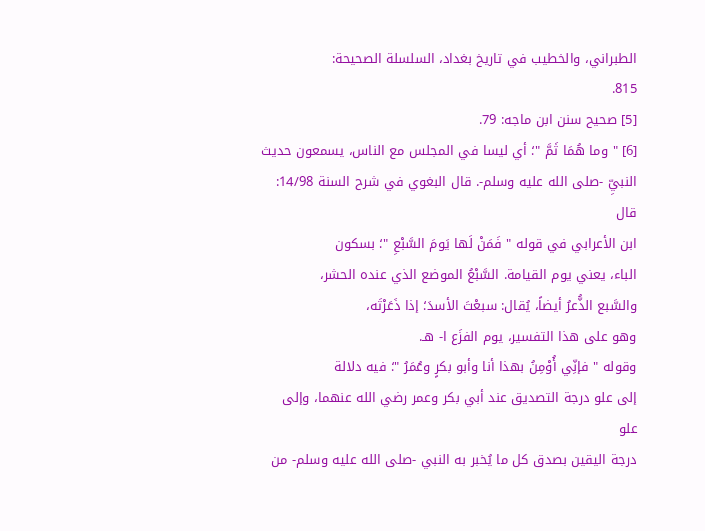الطبراني، والخطيب في تاريخ بغداد، السلسلة الصحيحة:
815.
[5] صحيح سنن ابن ماجه: 79.
[6] " وما هُمَا ثَمَّ "؛ أي ليسا في المجلس مع الناس، يسمعون حديث
النبيِّ -صلى الله عليه وسلم-. قال البغوي في شرح السنة 14/98: قال
ابن الأعرابي في قوله " فَمَنْ لَها يَومَ السَّبْعِ "؛ بسكون
الباء، يعني يوم القيامة. السَّبْعُ الموضع الذي عنده الحشر،
والسَّبع الذُّعرُ أيضاً، يُقال: سبعْتَ الأسدَ؛ إذا ذَعَرْتَه،
وهو على هذا التفسير، يوم الفزَع ا- هـ.
وقوله " فإنِّي أُوْمِنُ بهذا أنا وأبو بكرٍ وعُمَرُ "؛ فيه دلالة
إلى علو درجة التصديق عند أبي بكر وعمر رضي الله عنهما، وإلى علو
درجة اليقين بصدق كل ما يُخبر به النبي -صلى الله عليه وسلم- من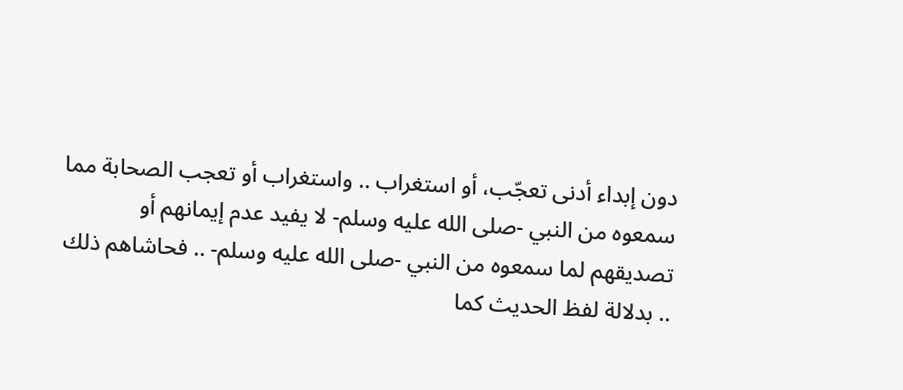دون إبداء أدنى تعجّب، أو استغراب .. واستغراب أو تعجب الصحابة مما
سمعوه من النبي -صلى الله عليه وسلم- لا يفيد عدم إيمانهم أو
تصديقهم لما سمعوه من النبي -صلى الله عليه وسلم- .. فحاشاهم ذلك
.. بدلالة لفظ الحديث كما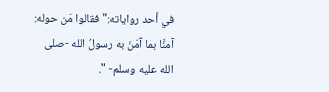في أحد رواياته:" فقالوا مَن حوله:
آمنَّا بما آمَنَ به رسولُ الله -صلى الله عليه وسلم- ".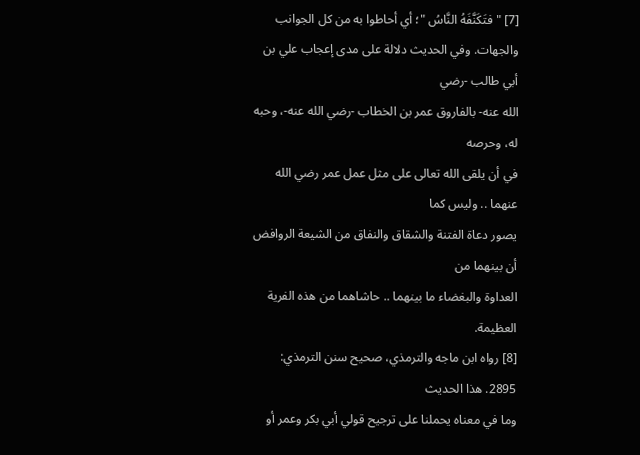[7] " فتَكَنَّفَهُ النَّاسُ "؛ أي أحاطوا به من كل الجوانب
والجهات. وفي الحديث دلالة على مدى إعجاب علي بن أبي طالب -رضي
الله عنه- بالفاروق عمر بن الخطاب -رضي الله عنه-، وحبه له، وحرصه
في أن يلقى الله تعالى على مثل عمل عمر رضي الله عنهما .. وليس كما
يصور دعاة الفتنة والشقاق والنفاق من الشيعة الروافض أن بينهما من
العداوة والبغضاء ما بينهما .. حاشاهما من هذه الفرية العظيمة.
[8] رواه ابن ماجه والترمذي، صحيح سنن الترمذي: 2895. هذا الحديث
وما في معناه يحملنا على ترجيح قولي أبي بكر وعمر أو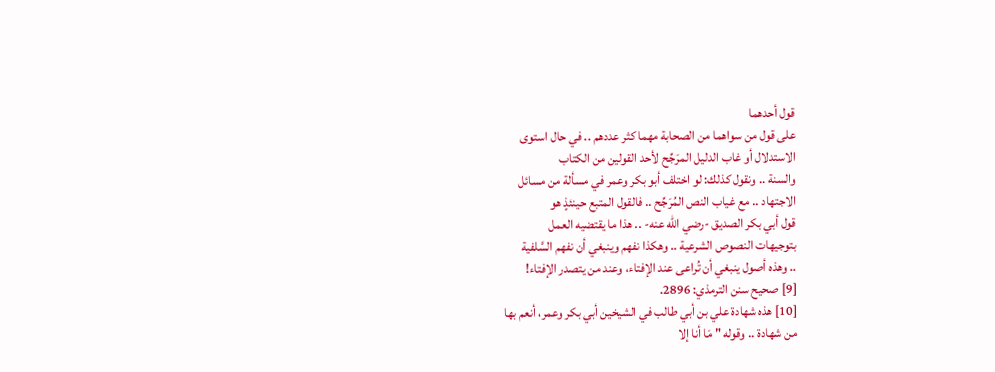قول أحدهما
على قول من سواهما من الصحابة مهما كثر عددهم .. في حال استوى
الاستدلال أو غاب الدليل المرَجِّح لأحد القولين من الكتاب
والسنة .. ونقول كذلك: لو اختلف أبو بكر وعمر في مسألة من مسائل
الاجتهاد .. مع غياب النص المُرَجِّح .. فالقول المتبع حينئذٍ هو
قول أبي بكر الصديق -رضي الله عنه- .. هذا ما يقتضيه العمل
بتوجيهات النصوص الشرعية .. وهكذا نفهم وينبغي أن نفهم السَّلفية
.. وهذه أصول ينبغي أن تُراعى عند الإفتاء، وعند من يتصدر الإفتاء!
[9] صحيح سنن الترمذي: 2896.
[10] هذه شهادة علي بن أبي طالب في الشيخين أبي بكر وعمر، أنعم بها
من شهادة .. وقوله " مَا أنا إلا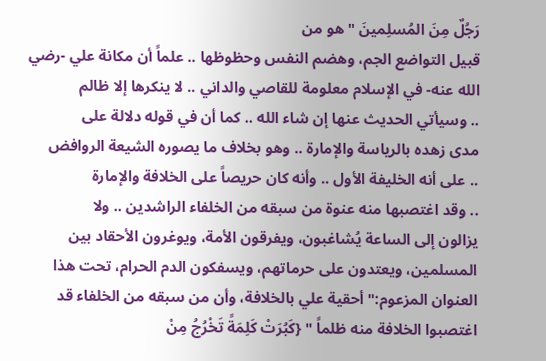رَجُلٌ مِنَ المُسلِمينَ " هو من
قبيل التواضع الجم، وهضم النفس وحظوظها .. علماً أن مكانة علي -رضي
الله عنه- في الإسلام معلومة للقاصي والداني .. لا ينكرها إلا ظالم
.. وسيأتي الحديث عنها إن شاء الله .. كما أن في قوله دلالة على
مدى زهده بالرياسة والإمارة .. وهو بخلاف ما يصوره الشيعة الروافض
.. على أنه الخليفة الأول .. وأنه كان حريصاً على الخلافة والإمارة
.. وقد اغتصبها منه عنوة من سبقه من الخلفاء الراشدين .. ولا
يزالون إلى الساعة يُشاغبون، ويفرقون الأمة، ويوغرون الأحقاد بين
المسلمين، ويعتدون على حرماتهم، ويسفكون الدم الحرام، تحت هذا
العنوان المزعوم:" أحقية علي بالخلافة، وأن من سبقه من الخلفاء قد
اغتصبوا الخلافة منه ظلماً " {كَبُرَتْ كَلِمَةً تَخْرُجُ مِنْ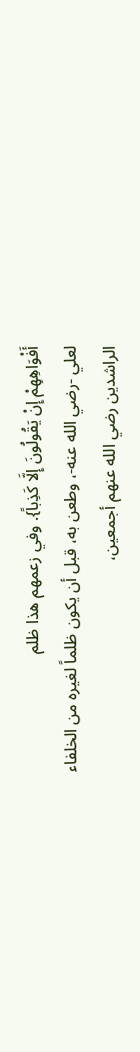أَفْوَاهِهِمْ إِنْ يَقُولُونَ إِلَّا كَذِباً}. وفي زعمهم هذا ظلم
لعلي -رضي الله عنه-، وطعن به، قبل أن يكون ظلماً لغيره من الخلفاء
الراشدين رضي الله عنهم أجمعين،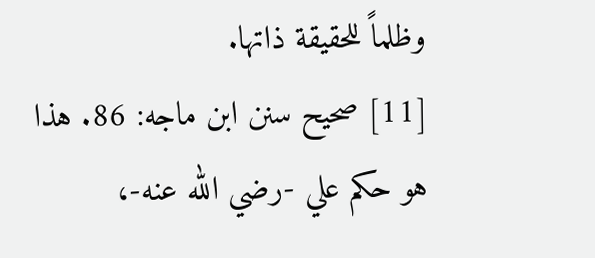وظلماً للحقيقة ذاتها.
[11] صحيح سنن ابن ماجه: 86. هذا هو حكم علي -رضي الله عنه-،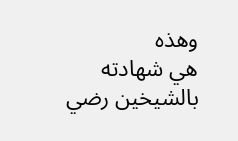وهذه
هي شهادته بالشيخين رضي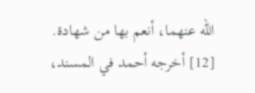الله عنهما، أنعم بها من شهادة.
[12] أخرجه أحمد في المسند،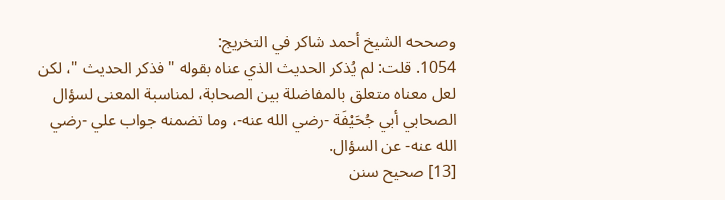وصححه الشيخ أحمد شاكر في التخريج:
1054. قلت: لم يُذكر الحديث الذي عناه بقوله " فذكر الحديث "، لكن
لعل معناه متعلق بالمفاضلة بين الصحابة، لمناسبة المعنى لسؤال
الصحابي أبي جُحَيْفَة -رضي الله عنه-، وما تضمنه جواب علي -رضي
الله عنه- عن السؤال.
[13] صحيح سنن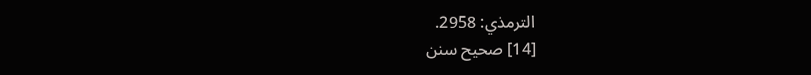الترمذي: 2958.
[14] صحيح سنن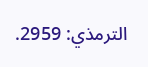الترمذي: 2959.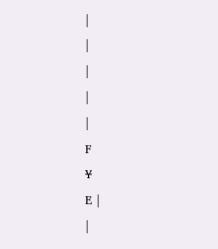|
|
|
|
|
F
¥
E |
|